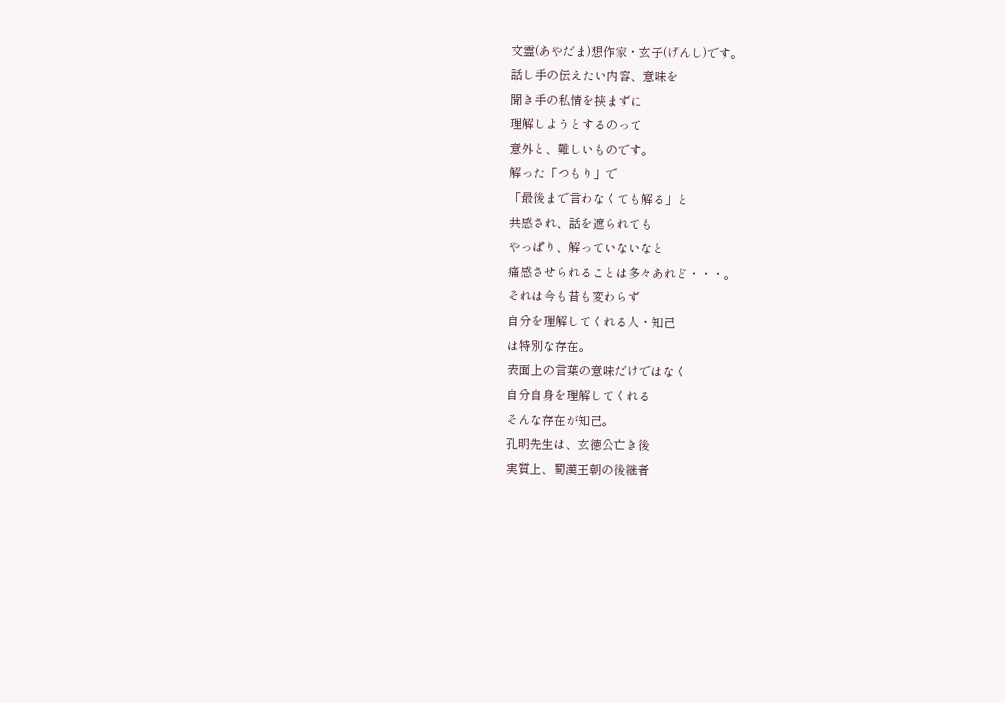文霊(あやだま)想作家・玄子(げんし)です。
話し手の伝えたい内容、意味を
聞き手の私情を挟まずに
理解しようとするのって
意外と、難しいものです。
解った「つもり」で
「最後まで言わなくても解る」と
共感され、話を遮られても
やっぱり、解っていないなと
痛感させられることは多々あれど・・・。
それは今も昔も変わらず
自分を理解してくれる人・知己
は特別な存在。
表面上の言葉の意味だけではなく
自分自身を理解してくれる
そんな存在が知己。
孔明先生は、玄徳公亡き後
実質上、蜀漢王朝の後継者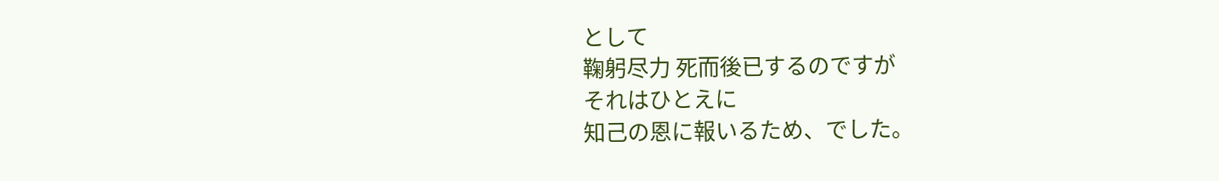として
鞠躬尽力 死而後已するのですが
それはひとえに
知己の恩に報いるため、でした。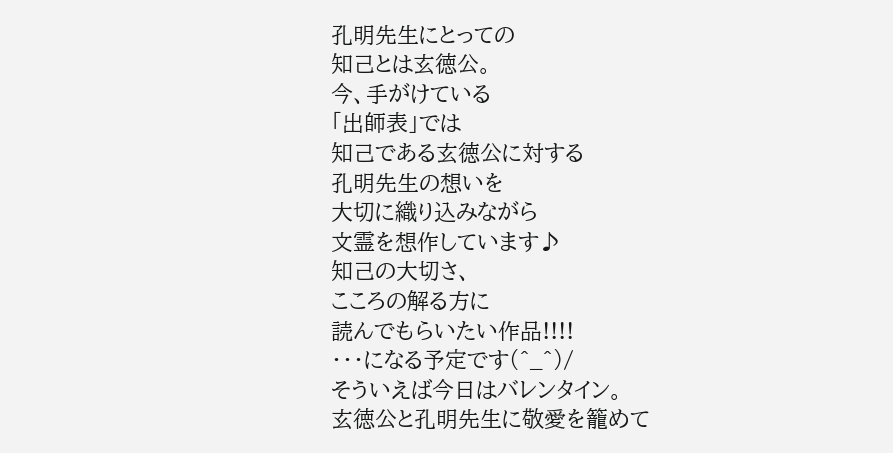孔明先生にとっての
知己とは玄徳公。
今、手がけている
「出師表」では
知己である玄徳公に対する
孔明先生の想いを
大切に織り込みながら
文霊を想作しています♪
知己の大切さ、
こころの解る方に
読んでもらいたい作品!!!!
・・・になる予定です(^_^)/
そういえば今日はバレンタイン。
玄徳公と孔明先生に敬愛を籠めて